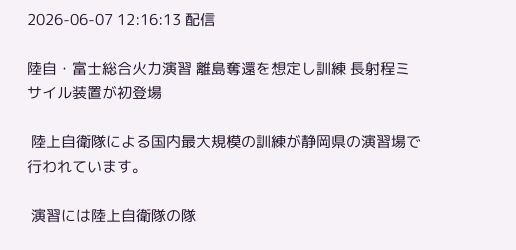2026-06-07 12:16:13 配信

陸自・富士総合火力演習 離島奪還を想定し訓練 長射程ミサイル装置が初登場

 陸上自衛隊による国内最大規模の訓練が静岡県の演習場で行われています。

 演習には陸上自衛隊の隊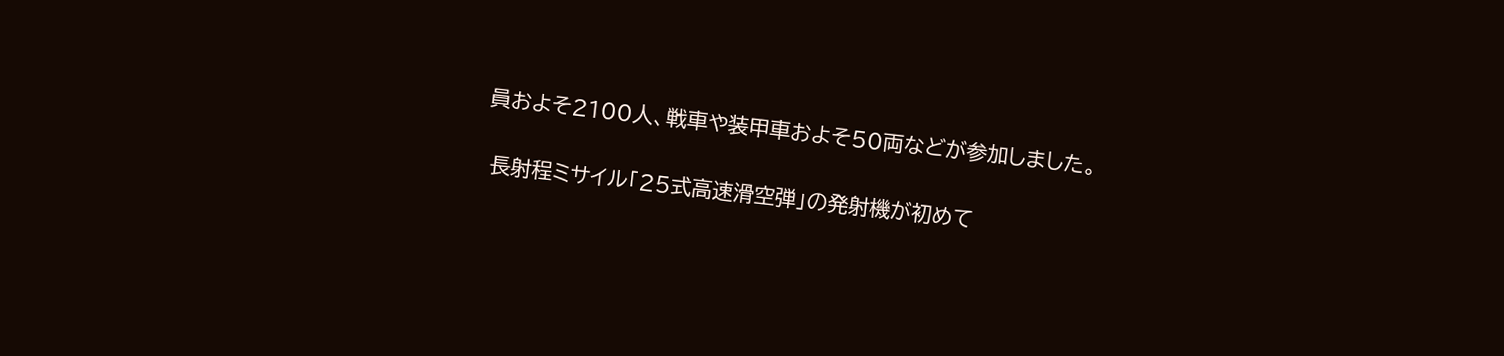員およそ2100人、戦車や装甲車およそ50両などが参加しました。

 長射程ミサイル「25式高速滑空弾」の発射機が初めて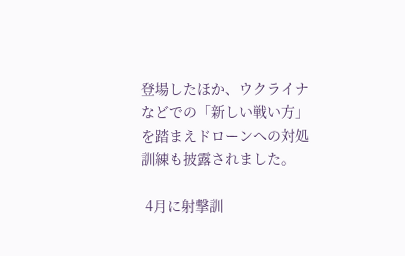登場したほか、ウクライナなどでの「新しい戦い方」を踏まえドローンへの対処訓練も披露されました。

 4月に射撃訓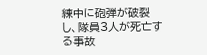練中に砲弾が破裂し、隊員3人が死亡する事故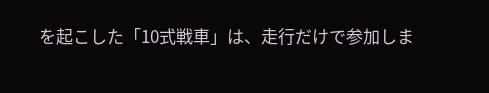を起こした「10式戦車」は、走行だけで参加しま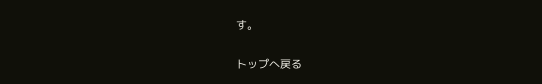す。

トップへ戻る